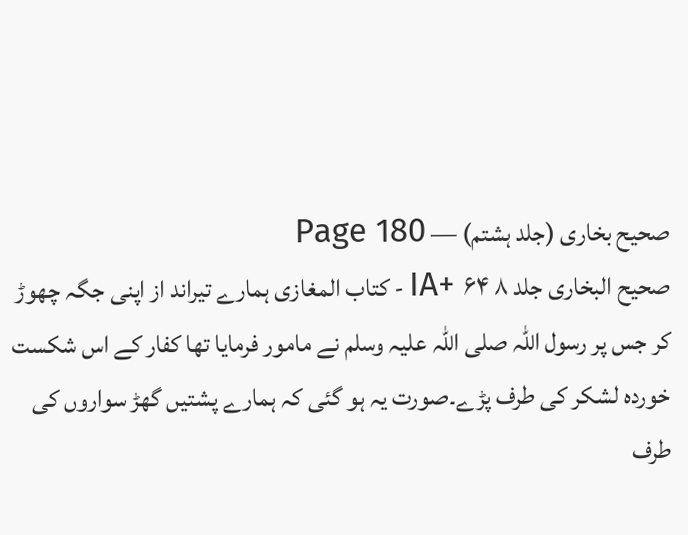صحیح بخاری (جلد ہشتم) — Page 180
صحيح البخاری جلد ۸ IA+ ۶۴ - کتاب المغازی ہمارے تیراند از اپنی جگہ چھوڑ کر جس پر رسول اللہ صلی اللہ علیہ وسلم نے مامور فرمایا تھا کفار کے اس شکست خوردہ لشکر کی طرف پڑے۔صورت یہ ہو گئی کہ ہمارے پشتیں گھڑ سواروں کی طرف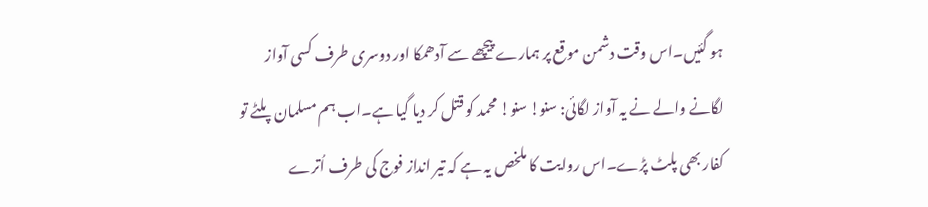ہو گئیں۔اس وقت دشمن موقع پر ہمارے پیچھے سے آدھمکا اور دوسری طرف کسی آواز لگانے والے نے یہ آواز لگائی: سنو! سنو! محمد کو قتل کر دیا گیا ہے۔اب ہم مسلمان پلٹے تو کفار بھی پلٹ پڑے۔اس روایت کا ملخص یہ ہے کہ تیر انداز فوج کی طرف اُترے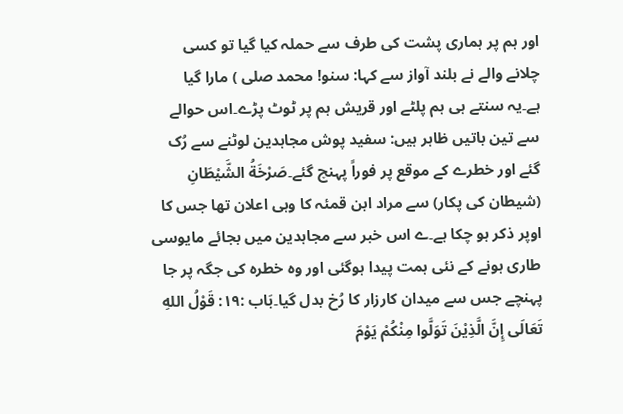اور ہم پر ہماری پشت کی طرف سے حملہ کیا گیا تو کسی چلانے والے نے بلند آواز سے کہا: سنو! محمد صلی ) مارا گیا ہے۔یہ سنتے ہی ہم پلٹے اور قریش ہم پر ٹوٹ پڑے۔اس حوالے سے تین باتیں ظاہر ہیں: سفید پوش مجاہدین لوٹنے سے رُک گئے اور خطرے کے موقع پر فوراً پہنچ گئے۔صَرْخَةُ الشَّيْطَانِ (شیطان کی پکار) سے مراد ابن قمئہ کا وہی اعلان تھا جس کا اوپر ذکر ہو چکا ہے۔ے اس خبر سے مجاہدین میں بجائے مایوسی طاری ہونے کے نئی ہمت پیدا ہوگئی اور وہ خطرہ کی جگہ پر جا پہنچے جس سے میدان کارزار کا رُخ بدل گیا۔بَاب :۱۹: قَوْلُ اللهِ تَعَالَى إِنَّ الَّذِيْنَ تَوَلَّوا مِنْكُمْ يَوْمَ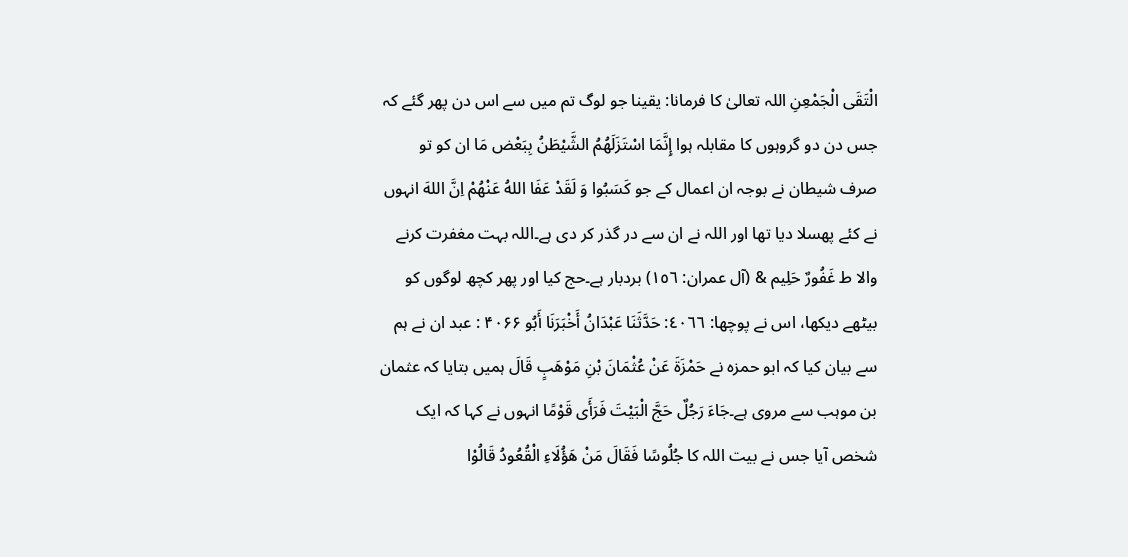الْتَقَى الْجَمْعِنِ اللہ تعالیٰ کا فرمانا: یقینا جو لوگ تم میں سے اس دن پھر گئے کہ جس دن دو گروہوں کا مقابلہ ہوا إِنَّمَا اسْتَزَلَهُمُ الشَّيْطَنُ بِبَعْض مَا ان کو تو صرف شیطان نے بوجہ ان اعمال کے جو كَسَبُوا وَ لَقَدْ عَفَا اللهُ عَنْهُمْ اِنَّ اللهَ انہوں نے کئے پھسلا دیا تھا اور اللہ نے ان سے در گذر کر دی ہے۔اللہ بہت مغفرت کرنے والا ط غَفُورٌ حَلِيم & (آل عمران: ١٥٦) بردبار ہے۔حج کیا اور پھر کچھ لوگوں کو بیٹھے دیکھا، اس نے پوچھا: ٤٠٦٦: حَدَّثَنَا عَبْدَانُ أَخْبَرَنَا أَبُو ۴۰۶۶ : عبد ان نے ہم سے بیان کیا کہ ابو حمزہ نے حَمْزَةَ عَنْ عُثْمَانَ بْنِ مَوْهَبٍ قَالَ ہمیں بتایا کہ عثمان بن موہب سے مروی ہے۔جَاءَ رَجُلٌ حَجَّ الْبَيْتَ فَرَأَى قَوْمًا انہوں نے کہا کہ ایک شخص آیا جس نے بیت اللہ کا جُلُوسًا فَقَالَ مَنْ هَؤُلَاءِ الْقُعُودُ قَالُوْا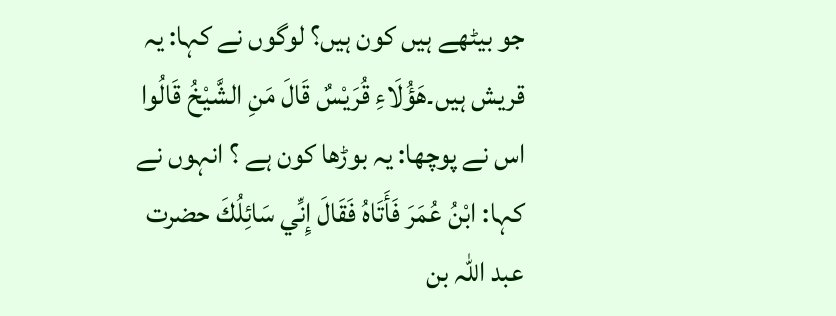جو بیٹھے ہیں کون ہیں؟ لوگوں نے کہا: یہ قریش ہیں۔هَؤُلَاءِ قُرَيْسٌ قَالَ مَنِ الشَّيْخُ قَالُوا اس نے پوچھا: یہ بوڑھا کون ہے ؟ انہوں نے کہا: ابْنُ عُمَرَ فَأَتَاهُ فَقَالَ إِنِّي سَائِلُكَ حضرت عبد اللہ بن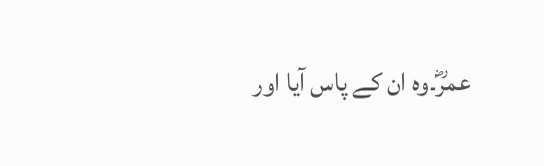عمرؓ۔وہ ان کے پاس آیا اور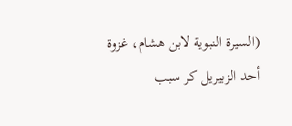(السيرة النبوية لابن هشام، غزوة أحد الزبيريل كر سبب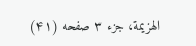الهزيمة، جزء ۳ صفحه (۴۱)